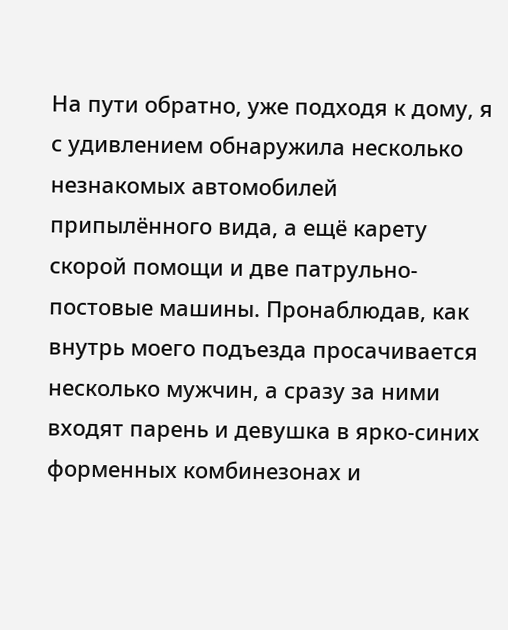На пути обратно, уже подходя к дому, я с удивлением обнаружила несколько незнакомых автомобилей припылённого вида, а ещё карету скорой помощи и две патрульно-постовые машины. Пронаблюдав, как внутрь моего подъезда просачивается несколько мужчин, а сразу за ними входят парень и девушка в ярко-синих форменных комбинезонах и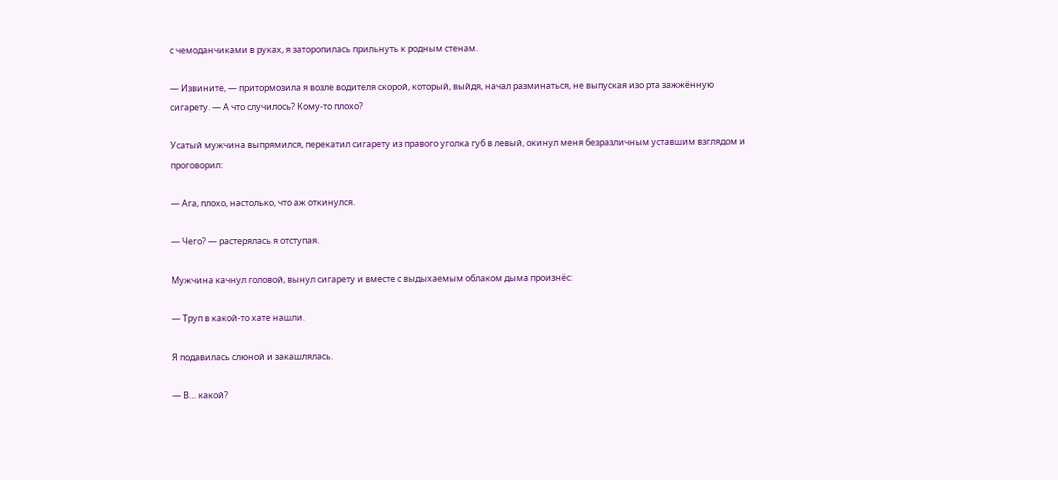с чемоданчиками в руках, я заторопилась прильнуть к родным стенам.

— Извините, — притормозила я возле водителя скорой, который, выйдя, начал разминаться, не выпуская изо рта зажжённую сигарету. — А что случилось? Кому-то плохо?

Усатый мужчина выпрямился, перекатил сигарету из правого уголка губ в левый, окинул меня безразличным уставшим взглядом и проговорил:

— Ага, плохо, настолько, что аж откинулся.

— Чего? — растерялась я отступая.

Мужчина качнул головой, вынул сигарету и вместе с выдыхаемым облаком дыма произнёс:

— Труп в какой-то хате нашли.

Я подавилась слюной и закашлялась.

— В… какой?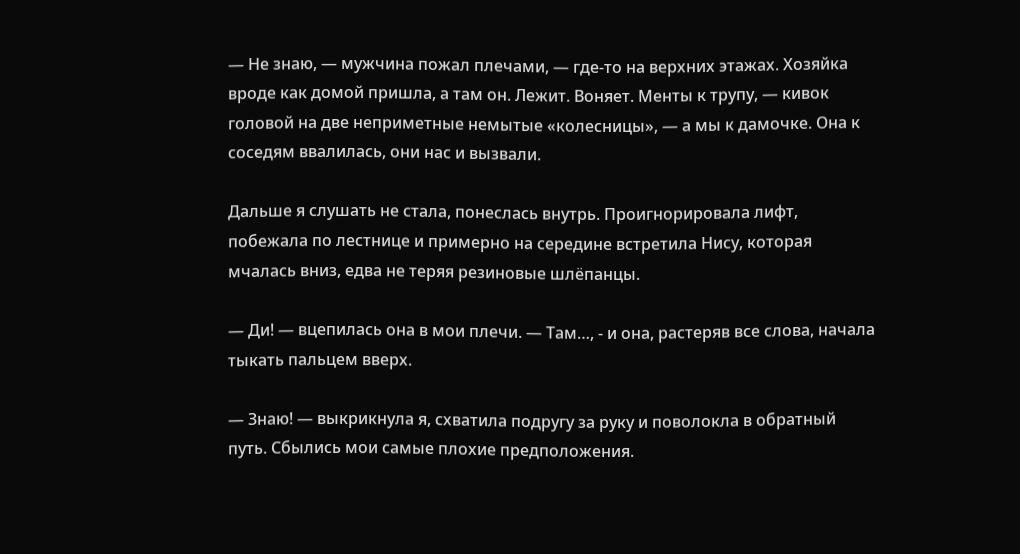— Не знаю, — мужчина пожал плечами, — где-то на верхних этажах. Хозяйка вроде как домой пришла, а там он. Лежит. Воняет. Менты к трупу, — кивок головой на две неприметные немытые «колесницы», — а мы к дамочке. Она к соседям ввалилась, они нас и вызвали.

Дальше я слушать не стала, понеслась внутрь. Проигнорировала лифт, побежала по лестнице и примерно на середине встретила Нису, которая мчалась вниз, едва не теряя резиновые шлёпанцы.

— Ди! — вцепилась она в мои плечи. — Там…, - и она, растеряв все слова, начала тыкать пальцем вверх.

— Знаю! — выкрикнула я, схватила подругу за руку и поволокла в обратный путь. Сбылись мои самые плохие предположения.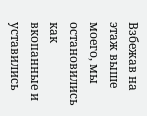Взбежав на этаж выше моего, мы остановились как вкопанные и уставились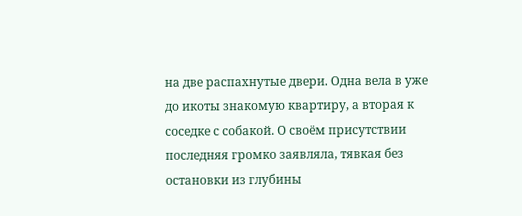на две распахнутые двери. Одна вела в уже до икоты знакомую квартиру, а вторая к соседке с собакой. О своём присутствии последняя громко заявляла, тявкая без остановки из глубины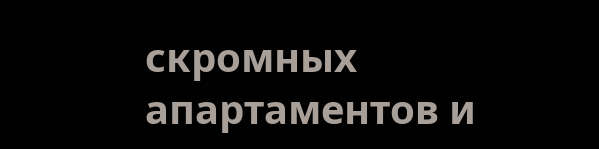скромных апартаментов и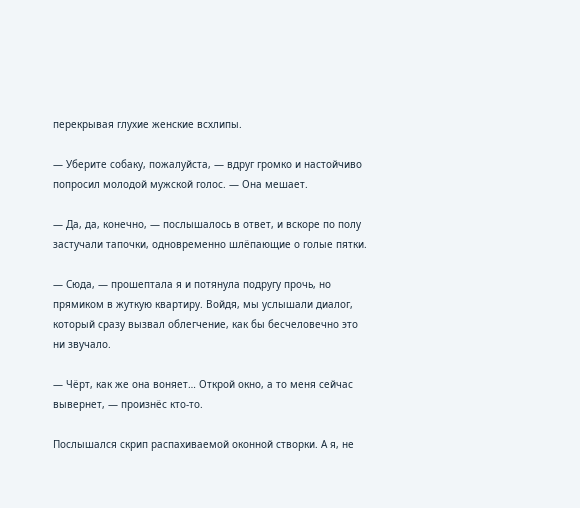перекрывая глухие женские всхлипы.

— Уберите собаку, пожалуйста, — вдруг громко и настойчиво попросил молодой мужской голос. — Она мешает.

— Да, да, конечно, — послышалось в ответ, и вскоре по полу застучали тапочки, одновременно шлёпающие о голые пятки.

— Сюда, — прошептала я и потянула подругу прочь, но прямиком в жуткую квартиру. Войдя, мы услышали диалог, который сразу вызвал облегчение, как бы бесчеловечно это ни звучало.

— Чёрт, как же она воняет… Открой окно, а то меня сейчас вывернет, — произнёс кто-то.

Послышался скрип распахиваемой оконной створки. А я, не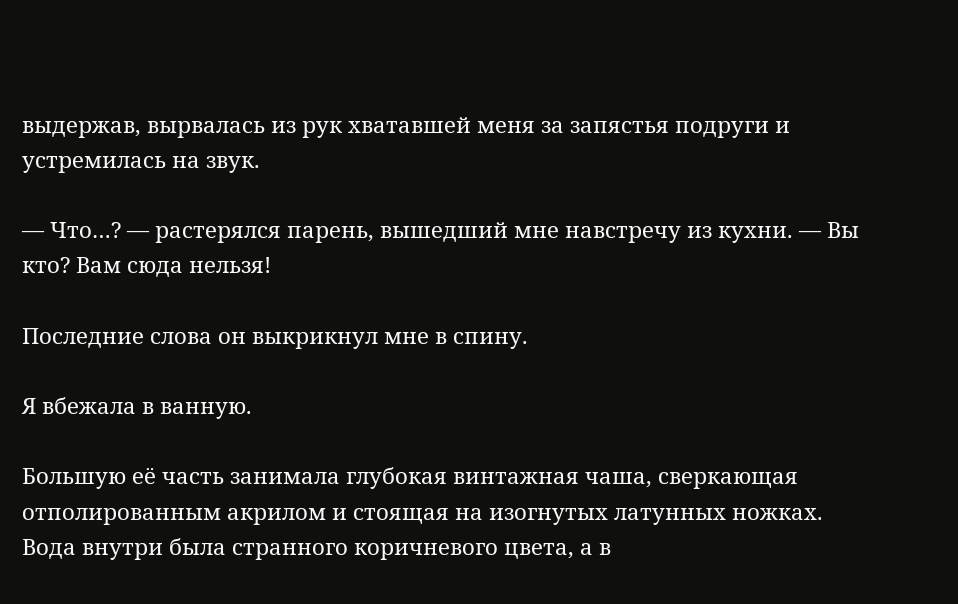выдержав, вырвалась из рук хватавшей меня за запястья подруги и устремилась на звук.

— Что…? — растерялся парень, вышедший мне навстречу из кухни. — Вы кто? Вам сюда нельзя!

Последние слова он выкрикнул мне в спину.

Я вбежала в ванную.

Большую её часть занимала глубокая винтажная чаша, сверкающая отполированным акрилом и стоящая на изогнутых латунных ножках. Вода внутри была странного коричневого цвета, а в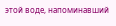этой воде, напоминавший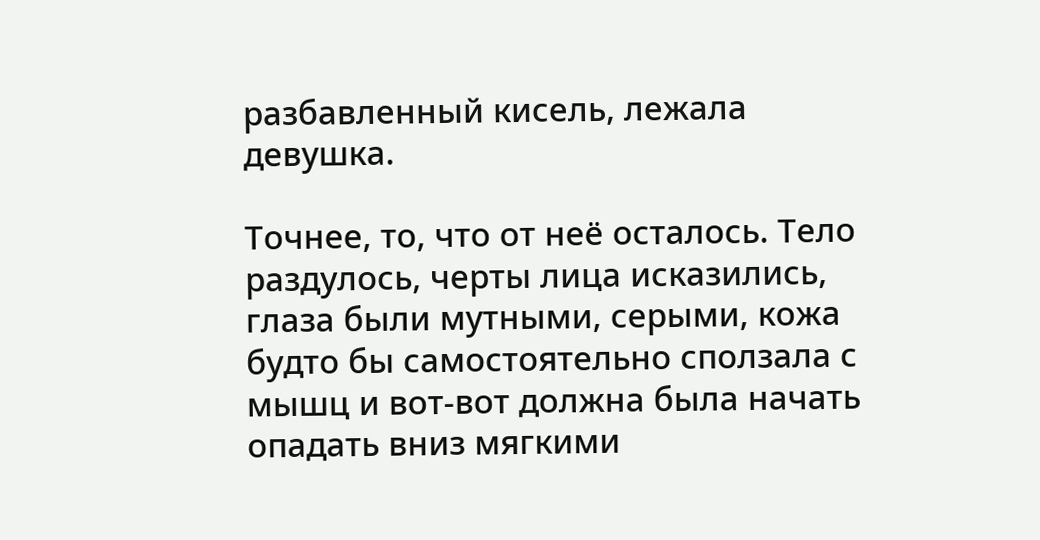разбавленный кисель, лежала девушка.

Точнее, то, что от неё осталось. Тело раздулось, черты лица исказились, глаза были мутными, серыми, кожа будто бы самостоятельно сползала с мышц и вот-вот должна была начать опадать вниз мягкими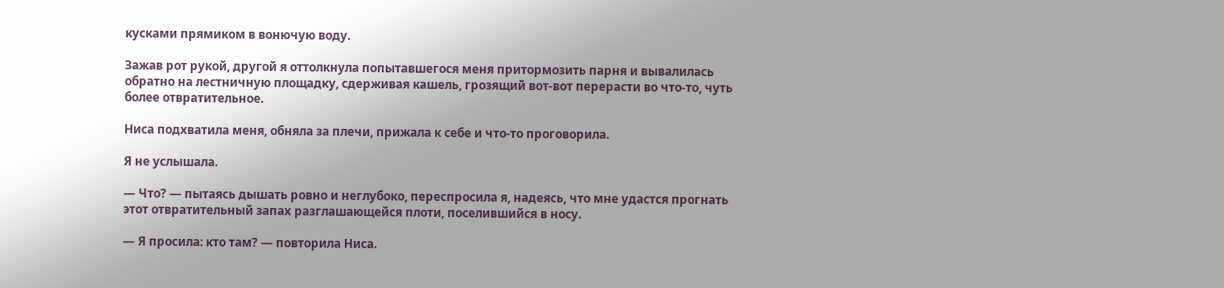кусками прямиком в вонючую воду.

Зажав рот рукой, другой я оттолкнула попытавшегося меня притормозить парня и вывалилась обратно на лестничную площадку, сдерживая кашель, грозящий вот-вот перерасти во что-то, чуть более отвратительное.

Ниса подхватила меня, обняла за плечи, прижала к себе и что-то проговорила.

Я не услышала.

— Что? — пытаясь дышать ровно и неглубоко, переспросила я, надеясь, что мне удастся прогнать этот отвратительный запах разглашающейся плоти, поселившийся в носу.

— Я просила: кто там? — повторила Ниса.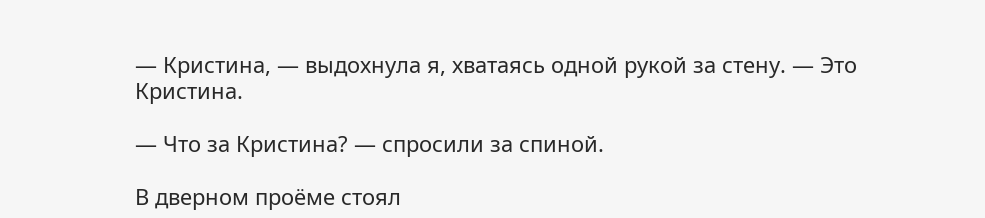— Кристина, — выдохнула я, хватаясь одной рукой за стену. — Это Кристина.

— Что за Кристина? — спросили за спиной.

В дверном проёме стоял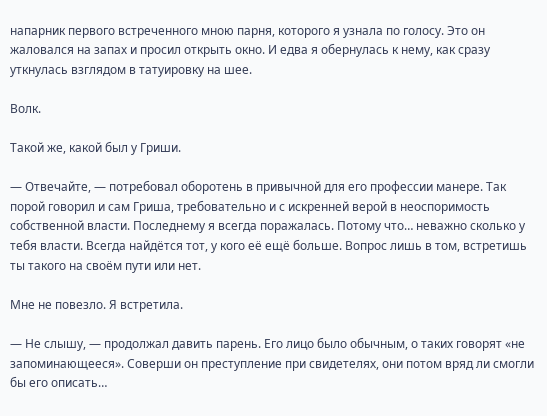напарник первого встреченного мною парня, которого я узнала по голосу. Это он жаловался на запах и просил открыть окно. И едва я обернулась к нему, как сразу уткнулась взглядом в татуировку на шее.

Волк.

Такой же, какой был у Гриши.

— Отвечайте, — потребовал оборотень в привычной для его профессии манере. Так порой говорил и сам Гриша, требовательно и с искренней верой в неоспоримость собственной власти. Последнему я всегда поражалась. Потому что… неважно сколько у тебя власти. Всегда найдётся тот, у кого её ещё больше. Вопрос лишь в том, встретишь ты такого на своём пути или нет.

Мне не повезло. Я встретила.

— Не слышу, — продолжал давить парень. Его лицо было обычным, о таких говорят «не запоминающееся». Соверши он преступление при свидетелях, они потом вряд ли смогли бы его описать…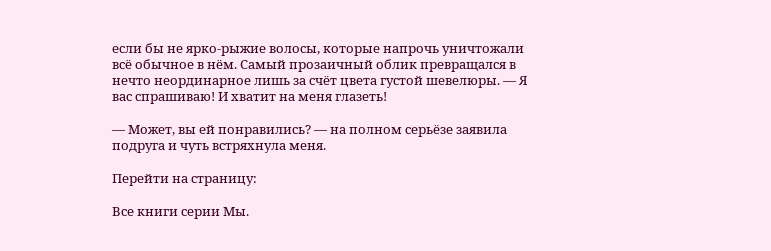если бы не ярко-рыжие волосы, которые напрочь уничтожали всё обычное в нём. Самый прозаичный облик превращался в нечто неординарное лишь за счёт цвета густой шевелюры. — Я вас спрашиваю! И хватит на меня глазеть!

— Может, вы ей понравились? — на полном серьёзе заявила подруга и чуть встряхнула меня.

Перейти на страницу:

Все книги серии Мы.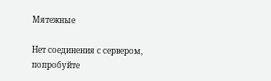Мятежные

Нет соединения с сервером, попробуйте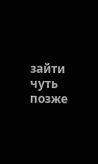зайти чуть позже